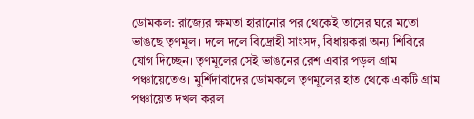ডোমকল: রাজ্যের ক্ষমতা হারানোর পর থেকেই তাসের ঘরে মতো ভাঙছে তৃণমূল। দলে দলে বিদ্রোহী সাংসদ, বিধায়করা অন্য শিবিরে যোগ দিচ্ছেন। তৃণমূলের সেই ভাঙনের রেশ এবার পড়ল গ্রাম পঞ্চায়েতেও। মুর্শিদাবাদের ডোমকলে তৃণমূলের হাত থেকে একটি গ্রাম পঞ্চায়েত দখল করল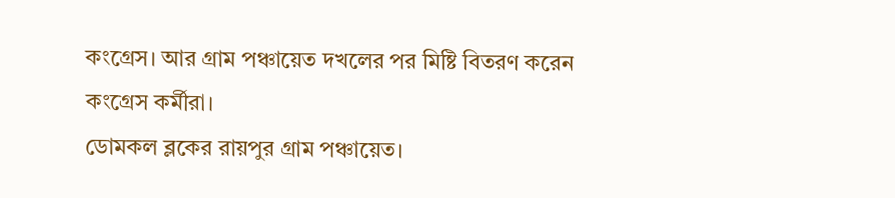কংগ্রেস। আর গ্রাম পঞ্চায়েত দখলের পর মিষ্টি বিতরণ করেন কংগ্রেস কর্মীরা।
ডোমকল ব্লকের রায়পুর গ্রাম পঞ্চায়েত।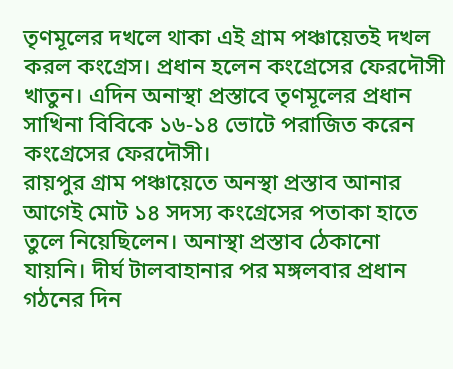তৃণমূলের দখলে থাকা এই গ্রাম পঞ্চায়েতই দখল করল কংগ্রেস। প্রধান হলেন কংগ্রেসের ফেরদৌসী খাতুন। এদিন অনাস্থা প্রস্তাবে তৃণমূলের প্রধান সাখিনা বিবিকে ১৬-১৪ ভোটে পরাজিত করেন কংগ্রেসের ফেরদৌসী।
রায়পুর গ্রাম পঞ্চায়েতে অনস্থা প্রস্তাব আনার আগেই মোট ১৪ সদস্য কংগ্রেসের পতাকা হাতে তুলে নিয়েছিলেন। অনাস্থা প্রস্তাব ঠেকানো যায়নি। দীর্ঘ টালবাহানার পর মঙ্গলবার প্রধান গঠনের দিন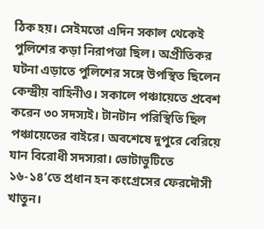ঠিক হয়। সেইমতো এদিন সকাল থেকেই পুলিশের কড়া নিরাপত্তা ছিল। অপ্রীতিকর ঘটনা এড়াতে পুলিশের সঙ্গে উপস্থিত ছিলেন কেন্দ্রীয় বাহিনীও। সকালে পঞ্চায়েতে প্রবেশ করেন ৩০ সদস্যই। টানটান পরিস্থিতি ছিল পঞ্চায়েতের বাইরে। অবশেষে দুপুরে বেরিয়ে যান বিরোধী সদস্যরা। ভোটাভুটিতে ১৬-১৪’তে প্রধান হন কংগ্রেসের ফেরদৌসী খাতুন।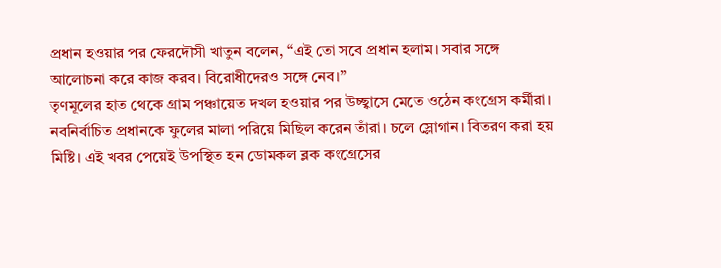প্রধান হওয়ার পর ফেরদৌসী খাতুন বলেন, “এই তো সবে প্রধান হলাম। সবার সঙ্গে আলোচনা করে কাজ করব। বিরোধীদেরও সঙ্গে নেব।”
তৃণমূলের হাত থেকে গ্রাম পঞ্চায়েত দখল হওয়ার পর উচ্ছ্বাসে মেতে ওঠেন কংগ্রেস কর্মীরা। নবনির্বাচিত প্রধানকে ফুলের মালা পরিয়ে মিছিল করেন তাঁরা। চলে স্লোগান। বিতরণ করা হয় মিষ্টি। এই খবর পেয়েই উপস্থিত হন ডোমকল ব্লক কংগ্রেসের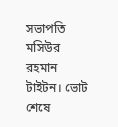সভাপতি মসিউর রহমান টাইটন। ভোট শেষে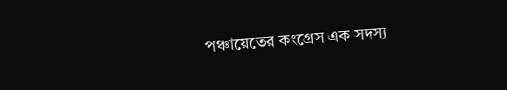পঞ্চায়েতের কংগ্রেস এক সদস্য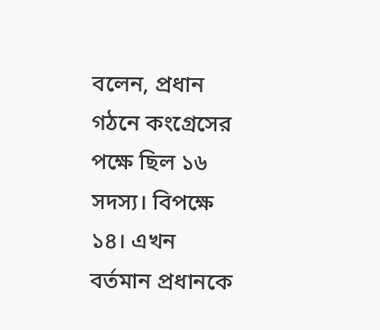বলেন, প্রধান গঠনে কংগ্রেসের পক্ষে ছিল ১৬ সদস্য। বিপক্ষে ১৪। এখন বর্তমান প্রধানকে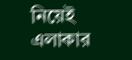নিয়েই এলাকার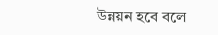উন্নয়ন হবে বলে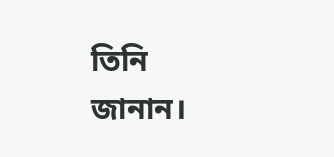তিনি জানান।